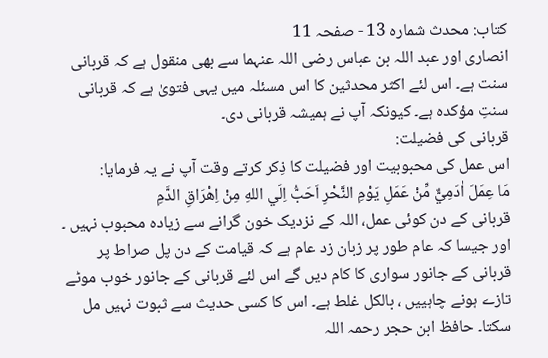کتاب: محدث شمارہ 13 - صفحہ 11
انصاری اور عبد اللہ بن عباس رضی اللہ عنہما سے بھی منقول ہے کہ قربانی سنت ہے۔ اس لئے اکثر محدثین کا اس مسئلہ میں یہی فتویٰ ہے کہ قربانی سنتِ مؤکدہ ہے۔ کیونکہ آپ نے ہمیشہ قربانی دی۔
قربانی کی فضیلت:
اس عمل کی محبوبیت اور فضیلت کا ذِکر کرتے وقت آپ نے یہ فرمایا:
مَا عِمَلَ اٰدَمِيٌّ مِّنْ عَمَلِ يَوْمِ النَّحْرِ اَحَبُّ اِلَي اللهِ مِنْ اِھْرَاقِ الدَّمِ
قربانی کے دن کوئی عمل، اللہ کے نزدیک خون گرانے سے زیادہ محبوب نہیں ۔
اور جیسا کہ عام طور پر زبان زد عام ہے کہ قیامت کے دن پل صراط پر قربانی کے جانور سواری کا کام دیں گے اس لئے قربانی کے جانور خوب موٹے تازے ہونے چاہییں ، بالکل غلط ہے۔ اس کا کسی حدیث سے ثبوت نہیں مل سکتا۔ حافظ ابن حجر رحمہ اللہ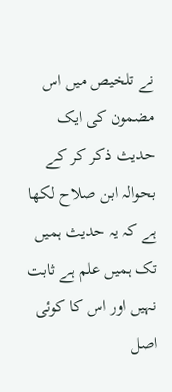نے تلخیص میں اس مضمون کی ایک حدیث ذکر کر کے بحوالہ ابن صلاح لکھا ہے کہ یہ حدیث ہمیں تک ہمیں علم ہے ثابت نہیں اور اس کا کوئی اصل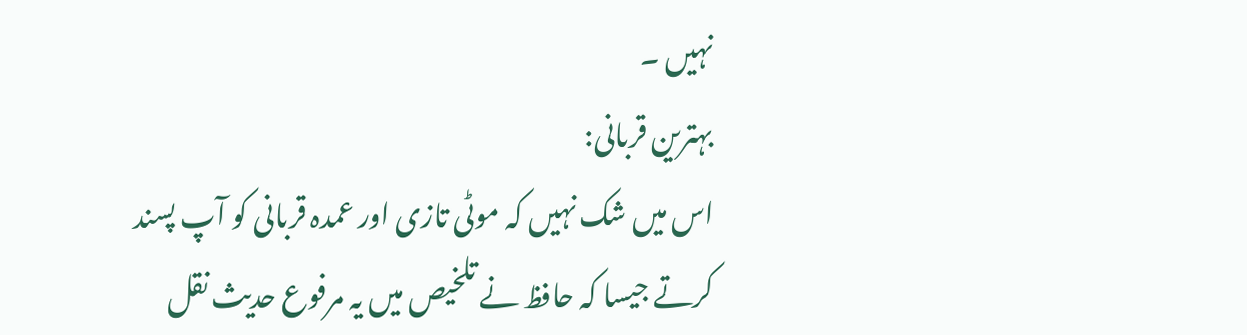نہیں ۔
بہترین قربانی:
اس میں شک نہیں کہ موٹی تازی اور عمدہ قربانی کو آپ پسند کرتے جیسا کہ حافظ نے تلخیص میں یہ مرفوع حدیث نقل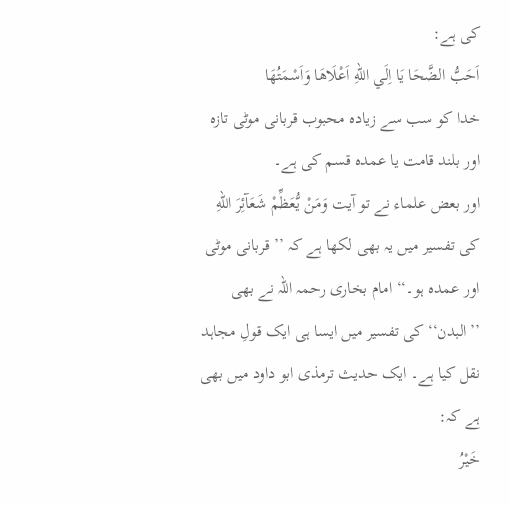کی ہے:
اَحَبُّ الضَّحَا يَا اِلَي اللهِ اَعْلَاھَا وَاَسْمَتُھَا
خدا کو سب سے زیادہ محبوب قربانی موٹی تازہ اور بلند قامت یا عمدہ قسم کی ہے۔
اور بعض علماء نے تو آیت وَمَنْ يُّعَظِّمْ شَعَآئِرَ اللهِ کی تفسیر میں یہ بھی لکھا ہے کہ ’’قربانی موٹی اور عمدہ ہو۔‘‘ امام بخاری رحمہ اللہ نے بھی ’’البدن‘‘ کی تفسیر میں ایسا ہی ایک قولِ مجاہد نقل کیا ہے۔ ایک حدیث ترمذی ابو داود میں بھی ہے کہ:
خَيْرُ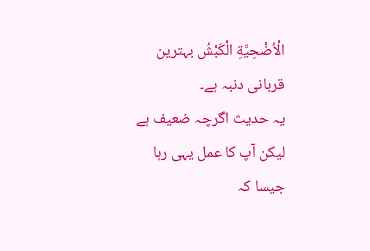الْاُضْحِيَّةِ الْكَبْشُ بہترین قربانی دنبہ ہے۔
یہ حدیث اگرچہ ضعیف ہے لیکن آپ کا عمل یہی رہا جیسا کہ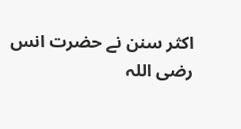اکثر سنن نے حضرت انس رضی اللہ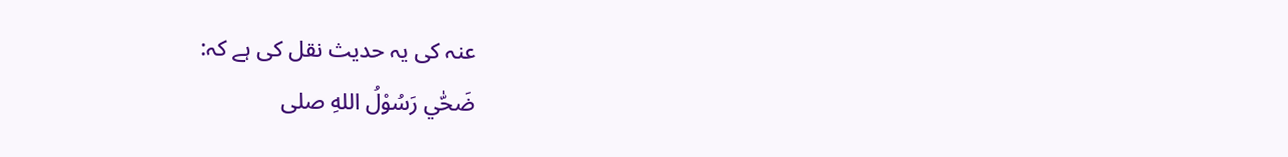عنہ کی یہ حدیث نقل کی ہے کہ:
ضَحّٰي رَسُوْلُ اللهِ صلی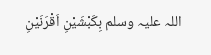اللہ علیہ وسلم بِكَبْشَيْنِ اَقْرَنَيْنِ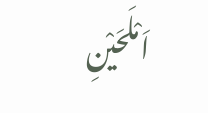اَمْلَحَيْنِ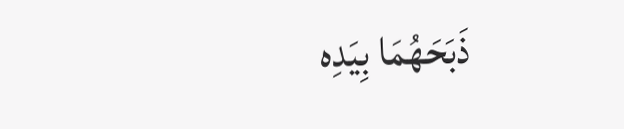ذَبَحَھُمَا بِيَدِه